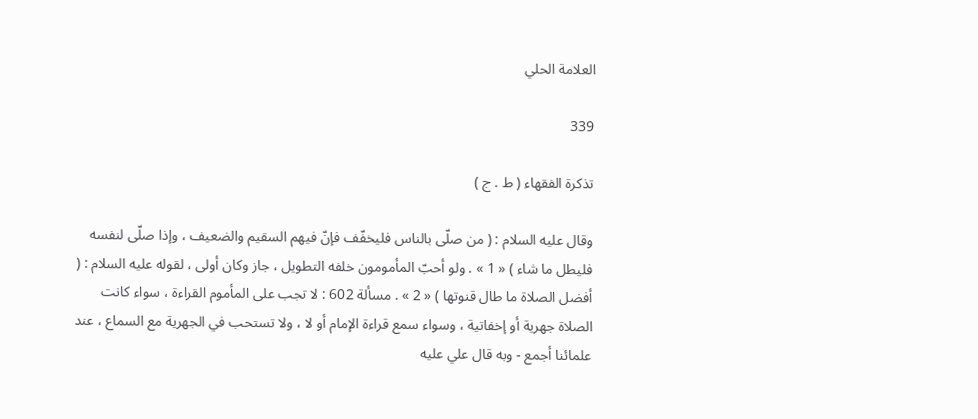العلامة الحلي

339

تذكرة الفقهاء ( ط . ج )

وقال عليه السلام : ( من صلّى بالناس فليخفّف فإنّ فيهم السقيم والضعيف ، وإذا صلّى لنفسه فليطل ما شاء ) « 1 » . ولو أحبّ المأمومون خلفه التطويل ، جاز وكان أولى ، لقوله عليه السلام : ( أفضل الصلاة ما طال قنوتها ) « 2 » . مسألة 602 : لا تجب على المأموم القراءة ، سواء كانت الصلاة جهرية أو إخفاتية ، وسواء سمع قراءة الإمام أو لا ، ولا تستحب في الجهرية مع السماع ، عند علمائنا أجمع - وبه قال علي عليه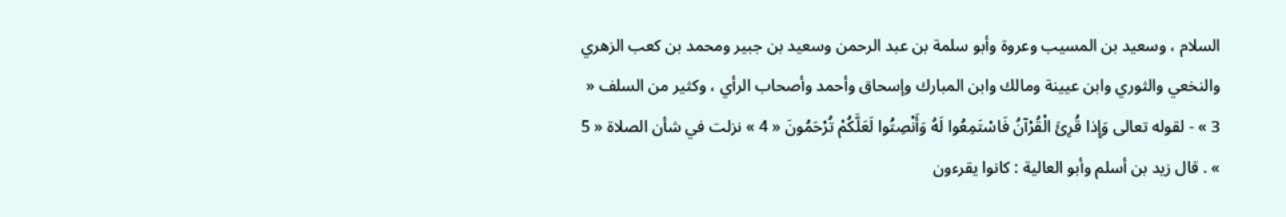السلام ، وسعيد بن المسيب وعروة وأبو سلمة بن عبد الرحمن وسعيد بن جبير ومحمد بن كعب الزهري والنخعي والثوري وابن عيينة ومالك وابن المبارك وإسحاق وأحمد وأصحاب الرأي ، وكثير من السلف « 3 » - لقوله تعالى وَإِذا قُرِئَ الْقُرْآنُ فَاسْتَمِعُوا لَهُ وَأَنْصِتُوا لَعَلَّكُمْ تُرْحَمُونَ « 4 » نزلت في شأن الصلاة « 5 » . قال زيد بن أسلم وأبو العالية : كانوا يقرءون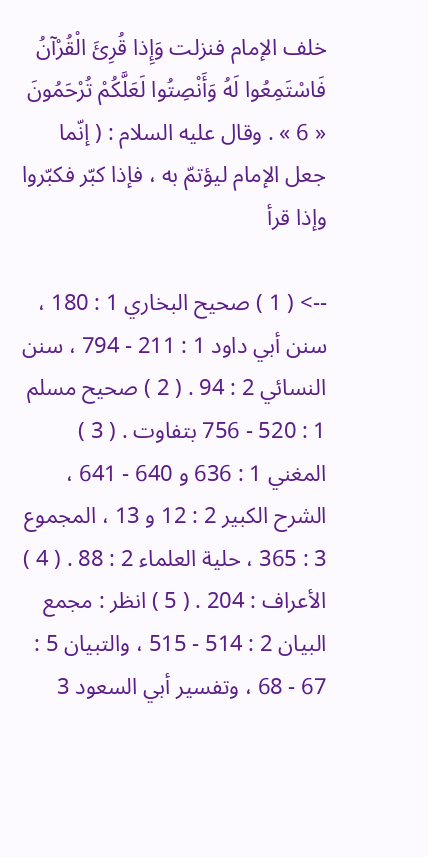خلف الإمام فنزلت وَإِذا قُرِئَ الْقُرْآنُ فَاسْتَمِعُوا لَهُ وَأَنْصِتُوا لَعَلَّكُمْ تُرْحَمُونَ « 6 » . وقال عليه السلام : ( إنّما جعل الإمام ليؤتمّ به ، فإذا كبّر فكبّروا وإذا قرأ

--> ( 1 ) صحيح البخاري 1 : 180 ، سنن أبي داود 1 : 211 - 794 ، سنن النسائي 2 : 94 . ( 2 ) صحيح مسلم 1 : 520 - 756 بتفاوت . ( 3 ) المغني 1 : 636 و 640 - 641 ، الشرح الكبير 2 : 12 و 13 ، المجموع 3 : 365 ، حلية العلماء 2 : 88 . ( 4 ) الأعراف : 204 . ( 5 ) انظر : مجمع البيان 2 : 514 - 515 ، والتبيان 5 : 67 - 68 ، وتفسير أبي السعود 3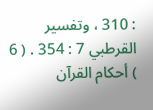: 310 ، وتفسير القرطبي 7 : 354 . ( 6 ) أحكام القرآن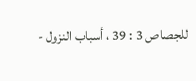للجصاص 3 : 39 ، أسباب النزول -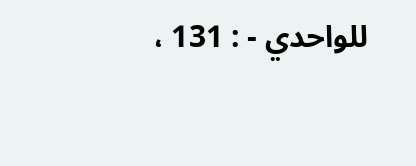للواحدي - : 131 ،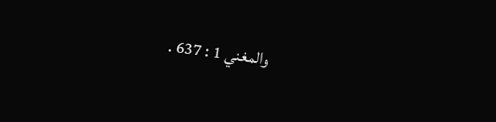والمغني 1 : 637 .